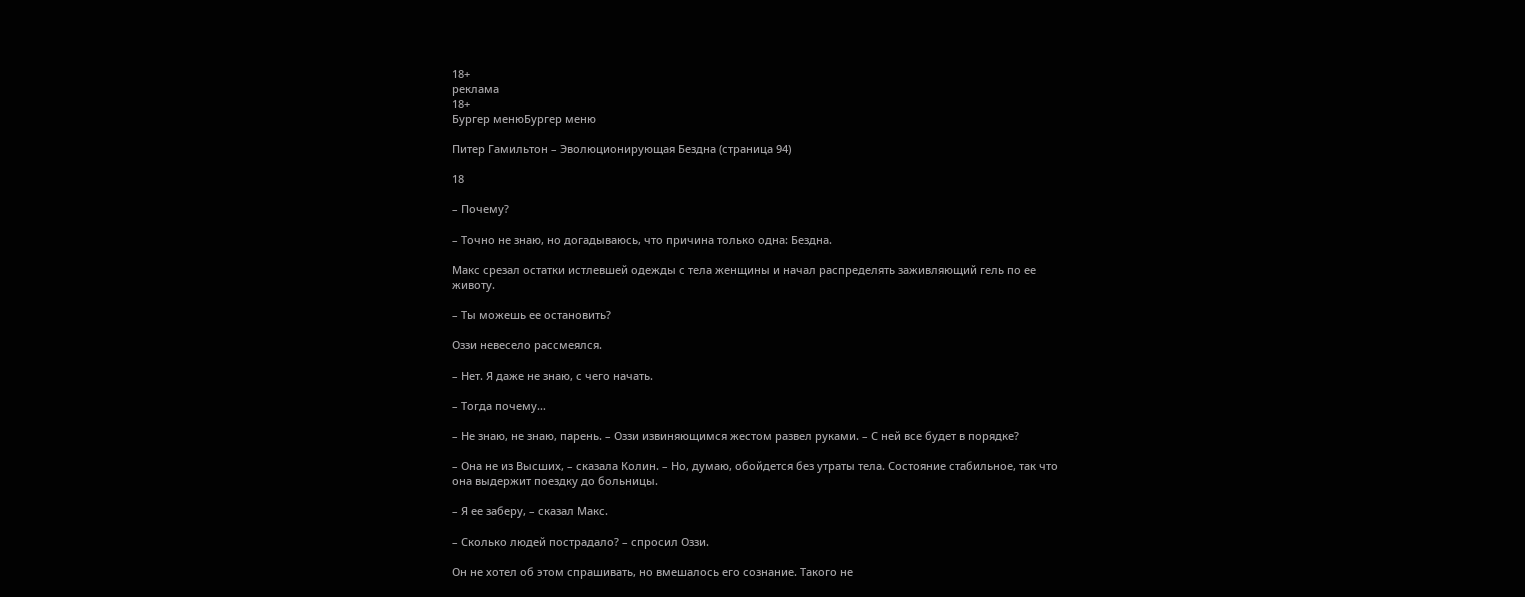18+
реклама
18+
Бургер менюБургер меню

Питер Гамильтон – Эволюционирующая Бездна (страница 94)

18

– Почему?

– Точно не знаю, но догадываюсь, что причина только одна: Бездна.

Макс срезал остатки истлевшей одежды с тела женщины и начал распределять заживляющий гель по ее животу.

– Ты можешь ее остановить?

Оззи невесело рассмеялся.

– Нет. Я даже не знаю, с чего начать.

– Тогда почему…

– Не знаю, не знаю, парень. – Оззи извиняющимся жестом развел руками. – С ней все будет в порядке?

– Она не из Высших, – сказала Колин. – Но, думаю, обойдется без утраты тела. Состояние стабильное, так что она выдержит поездку до больницы.

– Я ее заберу, – сказал Макс.

– Сколько людей пострадало? – спросил Оззи.

Он не хотел об этом спрашивать, но вмешалось его сознание. Такого не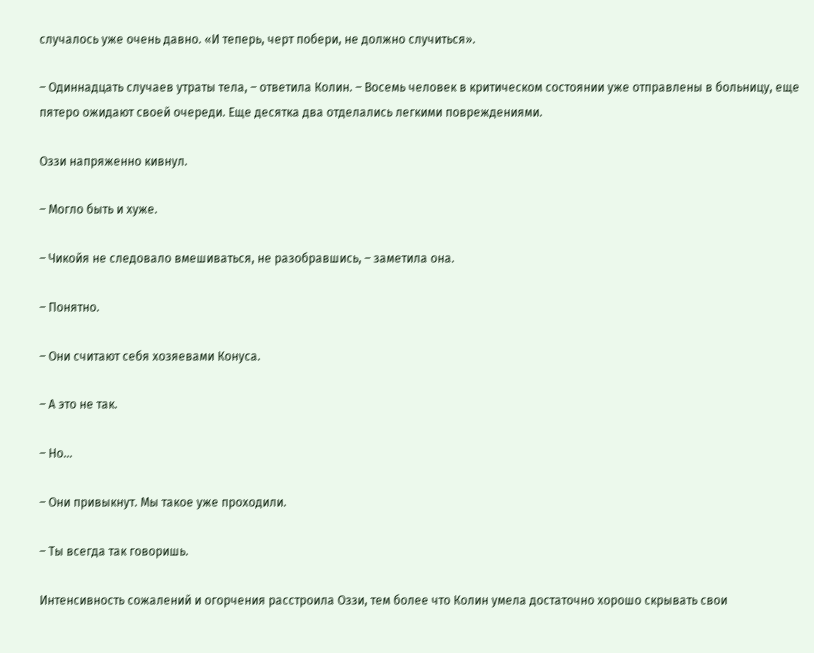случалось уже очень давно. «И теперь, черт побери, не должно случиться».

– Одиннадцать случаев утраты тела, – ответила Колин. – Восемь человек в критическом состоянии уже отправлены в больницу, еще пятеро ожидают своей очереди. Еще десятка два отделались легкими повреждениями.

Оззи напряженно кивнул.

– Могло быть и хуже.

– Чикойя не следовало вмешиваться, не разобравшись, – заметила она.

– Понятно.

– Они считают себя хозяевами Конуса.

– А это не так.

– Но…

– Они привыкнут. Мы такое уже проходили.

– Ты всегда так говоришь.

Интенсивность сожалений и огорчения расстроила Оззи, тем более что Колин умела достаточно хорошо скрывать свои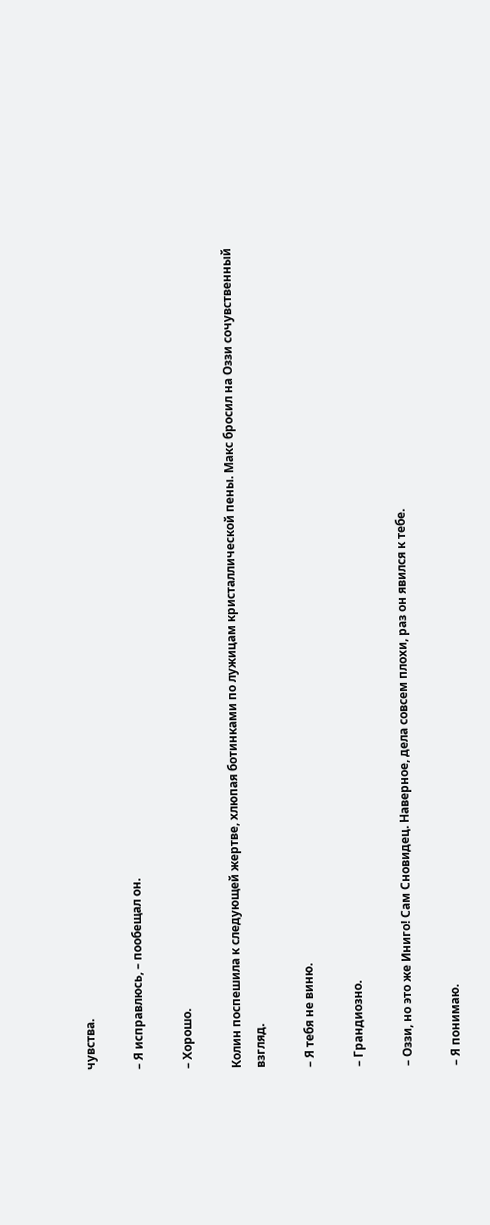чувства.

– Я исправлюсь, – пообещал он.

– Хорошо.

Колин поспешила к следующей жертве, хлюпая ботинками по лужицам кристаллической пены. Макс бросил на Оззи сочувственный взгляд.

– Я тебя не виню.

– Грандиозно.

– Оззи, но это же Иниго! Сам Сновидец. Наверное, дела совсем плохи, раз он явился к тебе.

– Я понимаю.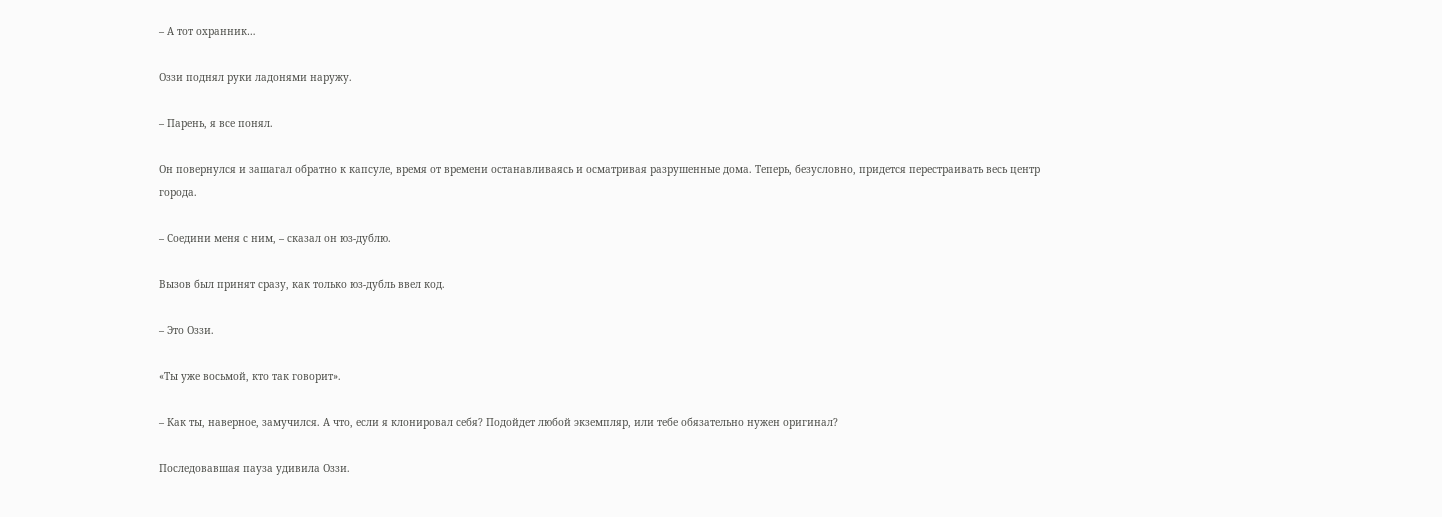– А тот охранник…

Оззи поднял руки ладонями наружу.

– Парень, я все понял.

Он повернулся и зашагал обратно к капсуле, время от времени останавливаясь и осматривая разрушенные дома. Теперь, безусловно, придется перестраивать весь центр города.

– Соедини меня с ним, – сказал он юз-дублю.

Вызов был принят сразу, как только юз-дубль ввел код.

– Это Оззи.

«Ты уже восьмой, кто так говорит».

– Как ты, наверное, замучился. А что, если я клонировал себя? Подойдет любой экземпляр, или тебе обязательно нужен оригинал?

Последовавшая пауза удивила Оззи.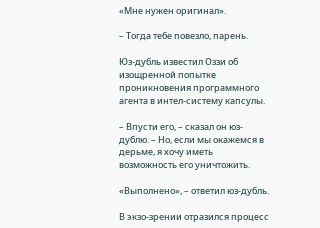«Мне нужен оригинал».

– Тогда тебе повезло, парень.

Юз-дубль известил Оззи об изощренной попытке проникновения программного агента в интел-систему капсулы.

– Впусти его, – сказал он юз-дублю. – Но, если мы окажемся в дерьме, я хочу иметь возможность его уничтожить.

«Выполнено», – ответил юз-дубль.

В экзо-зрении отразился процесс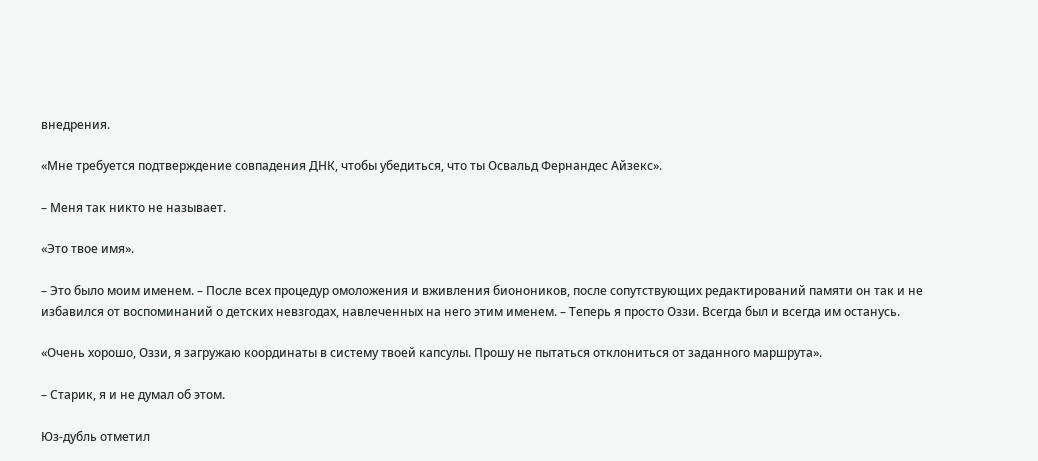внедрения.

«Мне требуется подтверждение совпадения ДНК, чтобы убедиться, что ты Освальд Фернандес Айзекс».

– Меня так никто не называет.

«Это твое имя».

– Это было моим именем. – После всех процедур омоложения и вживления бионоников, после сопутствующих редактирований памяти он так и не избавился от воспоминаний о детских невзгодах, навлеченных на него этим именем. – Теперь я просто Оззи. Всегда был и всегда им останусь.

«Очень хорошо, Оззи, я загружаю координаты в систему твоей капсулы. Прошу не пытаться отклониться от заданного маршрута».

– Старик, я и не думал об этом.

Юз-дубль отметил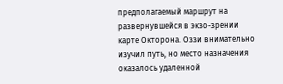предполагаемый маршрут на развернувшейся в экзо-зрении карте Окторона. Оззи внимательно изучил путь, но место назначения оказалось удаленной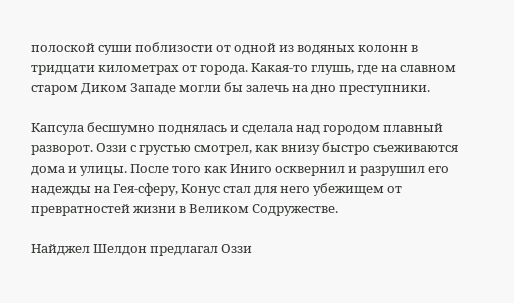полоской суши поблизости от одной из водяных колонн в тридцати километрах от города. Какая-то глушь, где на славном старом Диком Западе могли бы залечь на дно преступники.

Капсула бесшумно поднялась и сделала над городом плавный разворот. Оззи с грустью смотрел, как внизу быстро съеживаются дома и улицы. После того как Иниго осквернил и разрушил его надежды на Гея-сферу, Конус стал для него убежищем от превратностей жизни в Великом Содружестве.

Найджел Шелдон предлагал Оззи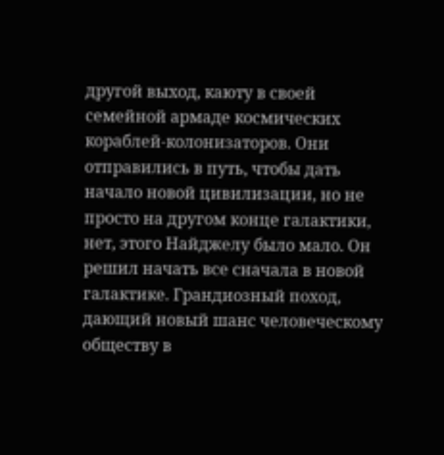другой выход, каюту в своей семейной армаде космических кораблей-колонизаторов. Они отправились в путь, чтобы дать начало новой цивилизации, но не просто на другом конце галактики, нет, этого Найджелу было мало. Он решил начать все сначала в новой галактике. Грандиозный поход, дающий новый шанс человеческому обществу в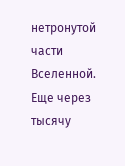нетронутой части Вселенной. Еще через тысячу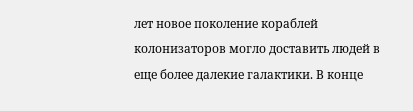лет новое поколение кораблей колонизаторов могло доставить людей в еще более далекие галактики. В конце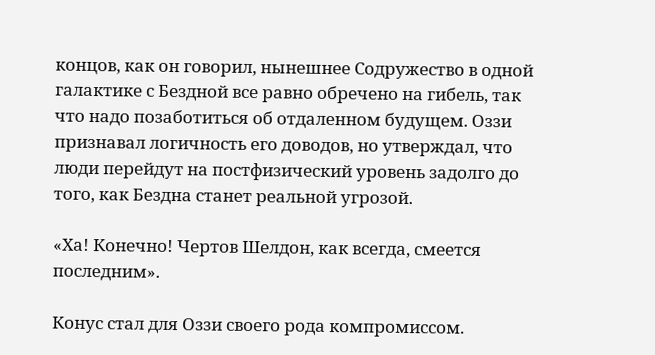концов, как он говорил, нынешнее Содружество в одной галактике с Бездной все равно обречено на гибель, так что надо позаботиться об отдаленном будущем. Оззи признавал логичность его доводов, но утверждал, что люди перейдут на постфизический уровень задолго до того, как Бездна станет реальной угрозой.

«Ха! Конечно! Чертов Шелдон, как всегда, смеется последним».

Конус стал для Оззи своего рода компромиссом.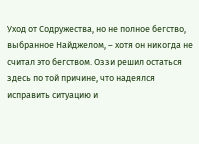Уход от Содружества, но не полное бегство, выбранное Найджелом, – хотя он никогда не считал это бегством. Оззи решил остаться здесь по той причине, что надеялся исправить ситуацию и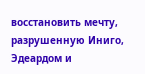восстановить мечту, разрушенную Иниго, Эдеардом и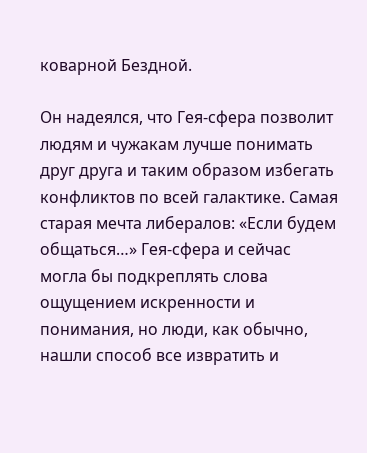коварной Бездной.

Он надеялся, что Гея-сфера позволит людям и чужакам лучше понимать друг друга и таким образом избегать конфликтов по всей галактике. Самая старая мечта либералов: «Если будем общаться…» Гея-сфера и сейчас могла бы подкреплять слова ощущением искренности и понимания, но люди, как обычно, нашли способ все извратить и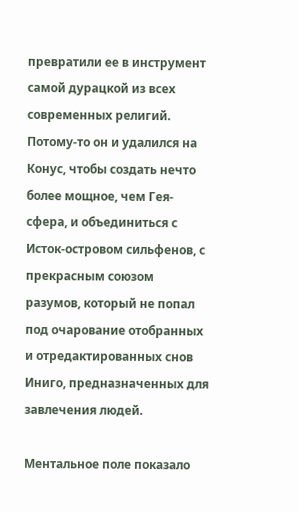превратили ее в инструмент самой дурацкой из всех современных религий. Потому-то он и удалился на Конус, чтобы создать нечто более мощное, чем Гея-сфера, и объединиться с Исток-островом сильфенов, с прекрасным союзом разумов, который не попал под очарование отобранных и отредактированных снов Иниго, предназначенных для завлечения людей.

Ментальное поле показало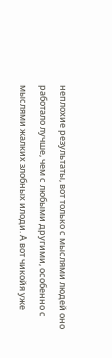неплохие результаты, вот только с мыслями людей оно работало лучше, чем с любыми другими, особенно с мыслями жалких злобных илоди. А вот чикойя уже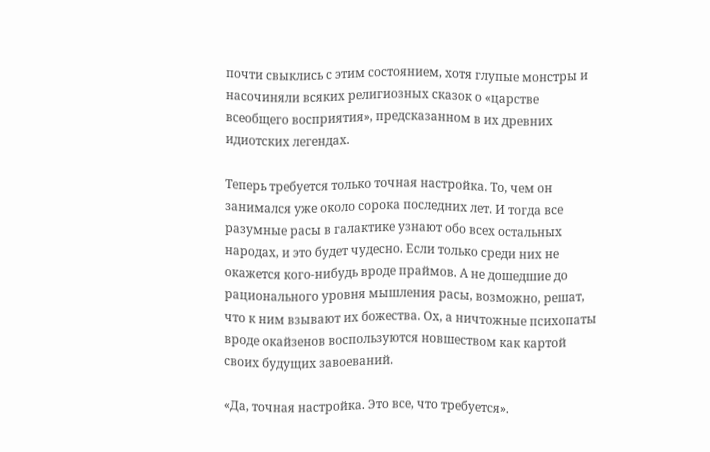почти свыклись с этим состоянием, хотя глупые монстры и насочиняли всяких религиозных сказок о «царстве всеобщего восприятия», предсказанном в их древних идиотских легендах.

Теперь требуется только точная настройка. То, чем он занимался уже около сорока последних лет. И тогда все разумные расы в галактике узнают обо всех остальных народах, и это будет чудесно. Если только среди них не окажется кого-нибудь вроде праймов. А не дошедшие до рационального уровня мышления расы, возможно, решат, что к ним взывают их божества. Ох, а ничтожные психопаты вроде окайзенов воспользуются новшеством как картой своих будущих завоеваний.

«Да, точная настройка. Это все, что требуется».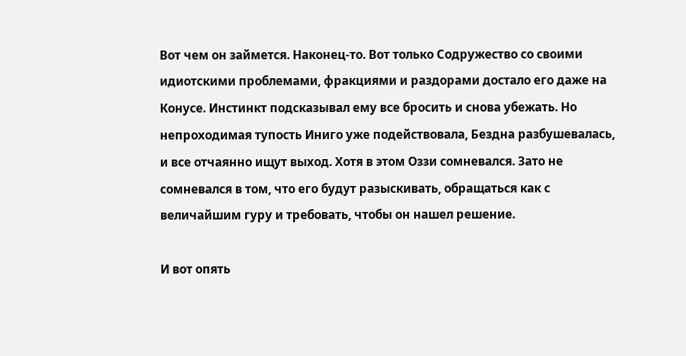Вот чем он займется. Наконец-то. Вот только Содружество со своими идиотскими проблемами, фракциями и раздорами достало его даже на Конусе. Инстинкт подсказывал ему все бросить и снова убежать. Но непроходимая тупость Иниго уже подействовала, Бездна разбушевалась, и все отчаянно ищут выход. Хотя в этом Оззи сомневался. Зато не сомневался в том, что его будут разыскивать, обращаться как с величайшим гуру и требовать, чтобы он нашел решение.

И вот опять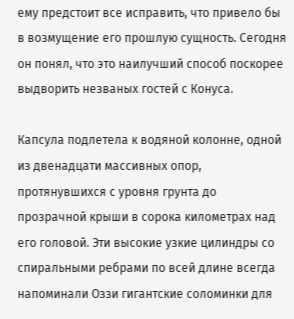ему предстоит все исправить, что привело бы в возмущение его прошлую сущность. Сегодня он понял, что это наилучший способ поскорее выдворить незваных гостей с Конуса.

Капсула подлетела к водяной колонне, одной из двенадцати массивных опор, протянувшихся с уровня грунта до прозрачной крыши в сорока километрах над его головой. Эти высокие узкие цилиндры со спиральными ребрами по всей длине всегда напоминали Оззи гигантские соломинки для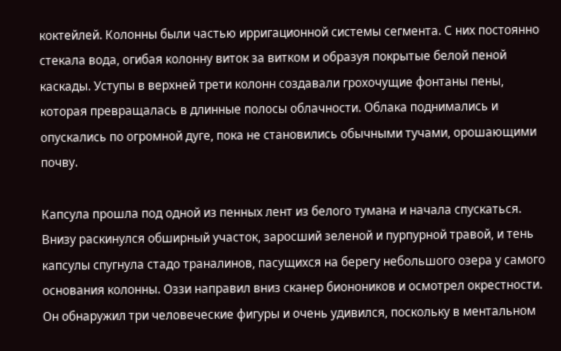коктейлей. Колонны были частью ирригационной системы сегмента. С них постоянно стекала вода, огибая колонну виток за витком и образуя покрытые белой пеной каскады. Уступы в верхней трети колонн создавали грохочущие фонтаны пены, которая превращалась в длинные полосы облачности. Облака поднимались и опускались по огромной дуге, пока не становились обычными тучами, орошающими почву.

Капсула прошла под одной из пенных лент из белого тумана и начала спускаться. Внизу раскинулся обширный участок, заросший зеленой и пурпурной травой, и тень капсулы спугнула стадо траналинов, пасущихся на берегу небольшого озера у самого основания колонны. Оззи направил вниз сканер бионоников и осмотрел окрестности. Он обнаружил три человеческие фигуры и очень удивился, поскольку в ментальном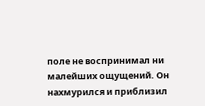поле не воспринимал ни малейших ощущений. Он нахмурился и приблизил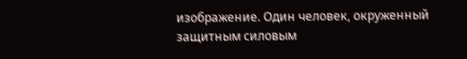изображение. Один человек, окруженный защитным силовым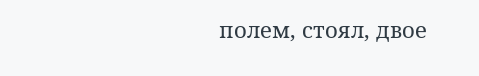полем, стоял, двое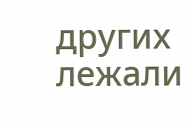других лежали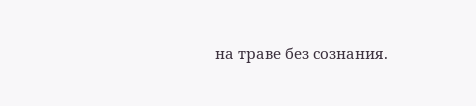на траве без сознания.